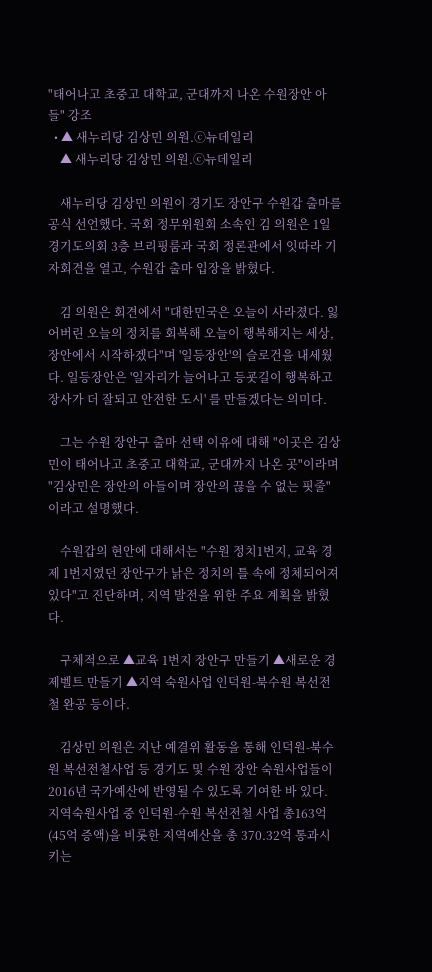"태어나고 초중고 대학교, 군대까지 나온 수원장안 아들" 강조
  • ▲ 새누리당 김상민 의원.ⓒ뉴데일리
    ▲ 새누리당 김상민 의원.ⓒ뉴데일리

    새누리당 김상민 의원이 경기도 장안구 수원갑 출마를 공식 선언했다. 국회 정무위원회 소속인 김 의원은 1일 경기도의회 3층 브리핑룸과 국회 정론관에서 잇따라 기자회견을 열고, 수원갑 출마 입장을 밝혔다.

    김 의원은 회견에서 "대한민국은 오늘이 사라졌다. 잃어버린 오늘의 정치를 회복해 오늘이 행복해지는 세상, 장안에서 시작하겠다"며 '일등장안'의 슬로건을 내세웠다. 일등장안은 '일자리가 늘어나고 등굣길이 행복하고 장사가 더 잘되고 안전한 도시' 를 만들겠다는 의미다.

    그는 수원 장안구 출마 선택 이유에 대해 "이곳은 김상민이 태어나고 초중고 대학교, 군대까지 나온 곳"이라며 "김상민은 장안의 아들이며 장안의 끊을 수 없는 핏줄"이라고 설명했다.

    수원갑의 현안에 대해서는 "수원 정치1번지, 교육 경제 1번지였던 장안구가 낡은 정치의 틀 속에 정체되어져 있다"고 진단하며, 지역 발전을 위한 주요 계획을 밝혔다.

    구체적으로 ▲교육 1번지 장안구 만들기 ▲새로운 경제벨트 만들기 ▲지역 숙원사업 인덕원-북수원 복선전철 완공 등이다.

    김상민 의원은 지난 예결위 활동을 통해 인덕원-북수원 복선전철사업 등 경기도 및 수원 장안 숙원사업들이 2016년 국가예산에 반영될 수 있도록 기여한 바 있다. 지역숙원사업 중 인덕원-수원 복선전철 사업 총163억(45억 증액)을 비롯한 지역예산을 총 370.32억 통과시키는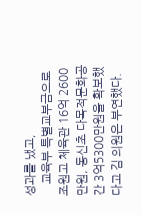성과를 냈고,
    교육부 특별교부금으로 조원고 체육관 16억 2600만원, 동신초 다목적문화공간 3억5300만원을 확보했다고 김 의원은 부연했다.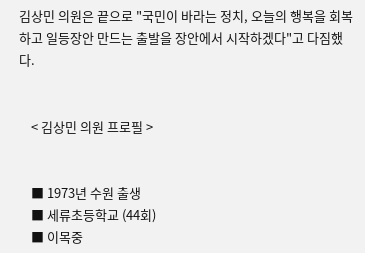김상민 의원은 끝으로 "국민이 바라는 정치, 오늘의 행복을 회복하고 일등장안 만드는 출발을 장안에서 시작하겠다"고 다짐했다.


    < 김상민 의원 프로필 >


    ■ 1973년 수원 출생
    ■ 세류초등학교 (44회)
    ■ 이목중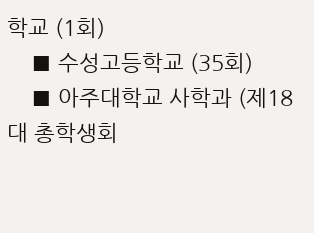학교 (1회)
    ■ 수성고등학교 (35회)
    ■ 아주대학교 사학과 (제18대 총학생회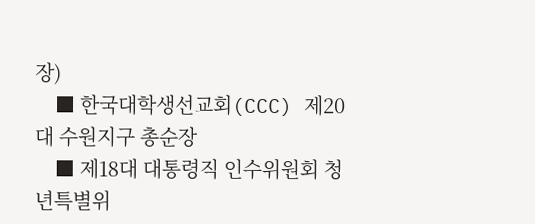장)
    ■ 한국대학생선교회(CCC) 제20대 수원지구 총순장
    ■ 제18대 대통령직 인수위원회 청년특별위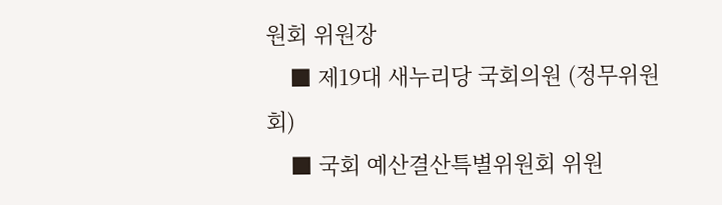원회 위원장
    ■ 제19대 새누리당 국회의원 (정무위원회)
    ■ 국회 예산결산특별위원회 위원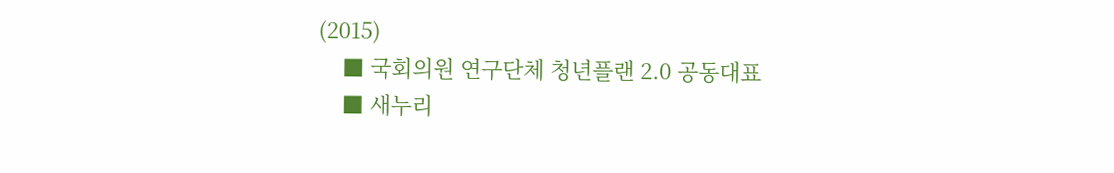(2015)
    ■ 국회의원 연구단체 청년플랜 2.0 공동대표
    ■ 새누리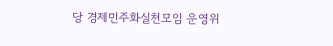당 경제민주화실천모임 운영위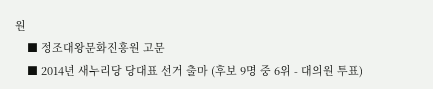원
    ■ 정조대왕문화진흥원 고문
    ■ 2014년 새누리당 당대표 선거 출마 (후보 9명 중 6위 - 대의원 투표)